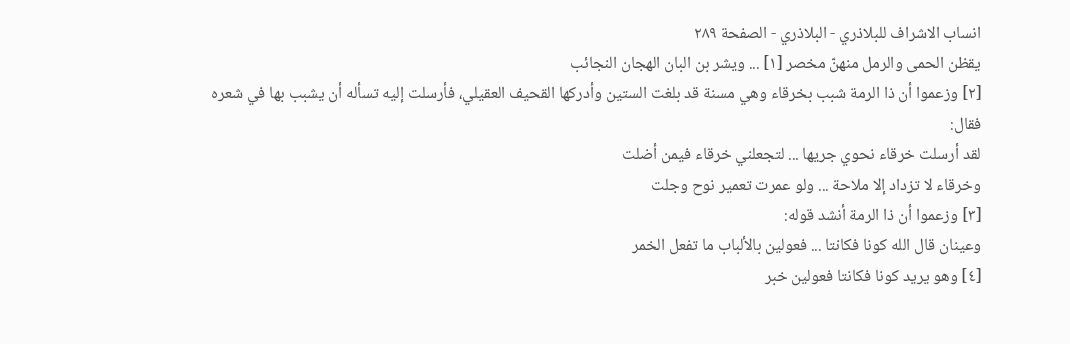انساب الاشراف للبلاذري - البلاذري - الصفحة ٢٨٩
يقظن الحمى والرمل منهنّ مخصر [١] ... ويشر بن البان الهجان النجائب
[٢] وزعموا أن ذا الرمة شبب بخرقاء وهي مسنة قد بلغت الستين وأدركها القحيف العقيلي، فأرسلت إليه تسأله أن يشبب بها في شعره فقال:
لقد أرسلت خرقاء نحوي جريها ... لتجعلني خرقاء فيمن أضلت
وخرقاء لا تزداد إلا ملاحة ... ولو عمرت تعمير نوح وجلت
[٣] وزعموا أن ذا الرمة أنشد قوله:
وعينان قال الله كونا فكانتا ... فعولين بالألباب ما تفعل الخمر
[٤] وهو يريد كونا فكانتا فعولين خبر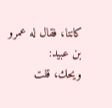كانتا، فقال له عمرو بن عبيد:
ويحك، قلت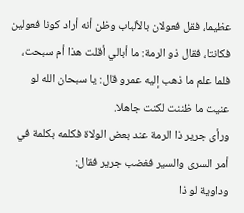عظيما، فقل فعولان بالألباب وظن أنه أراد كونا فعولين فكانتا، فقال ذو الرمة: ما أبالي أقلت هذا أم سبحت، فلما علم ما ذهب إليه عمرو قال: يا سبحان الله لو عنيت ما ظننت لكنت جاهلا.
ورأى جرير ذا الرمة عند بعض الولاة فكلمه بكلمة في أمر السرى والسير فغضب جرير فقال:
وداوية لو ذا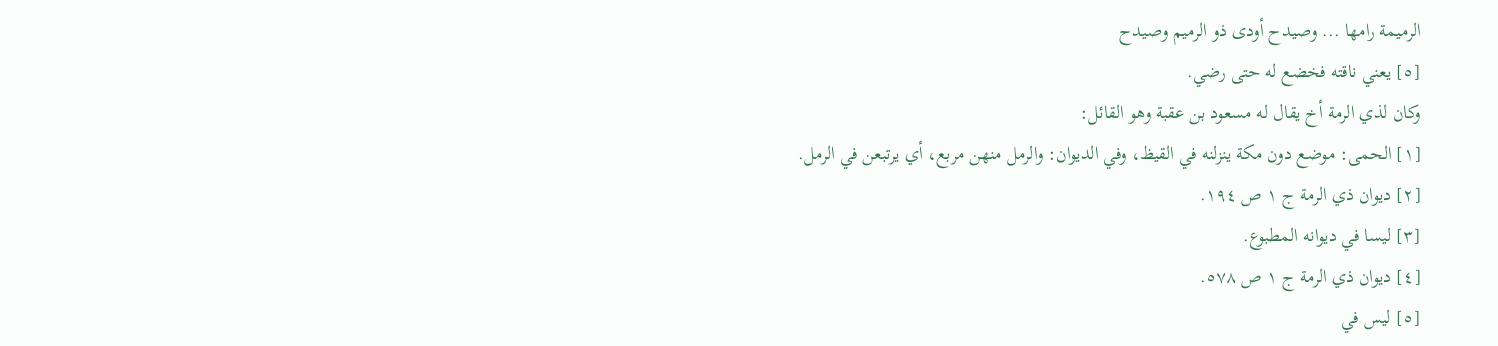الرميمة رامها ... وصيدح أودى ذو الرميم وصيدح
[٥] يعني ناقته فخضع له حتى رضي.
وكان لذي الرمة أخ يقال له مسعود بن عقبة وهو القائل:
[١] الحمى: موضع دون مكة ينزلنه في القيظ، وفي الديوان: والرمل منهن مربع، أي يرتبعن في الرمل.
[٢] ديوان ذي الرمة ج ١ ص ١٩٤.
[٣] ليسا في ديوانه المطبوع.
[٤] ديوان ذي الرمة ج ١ ص ٥٧٨.
[٥] ليس في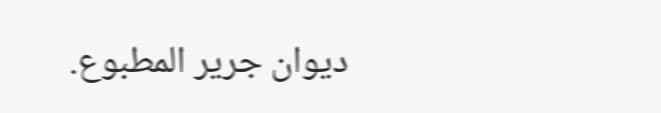ديوان جرير المطبوع.